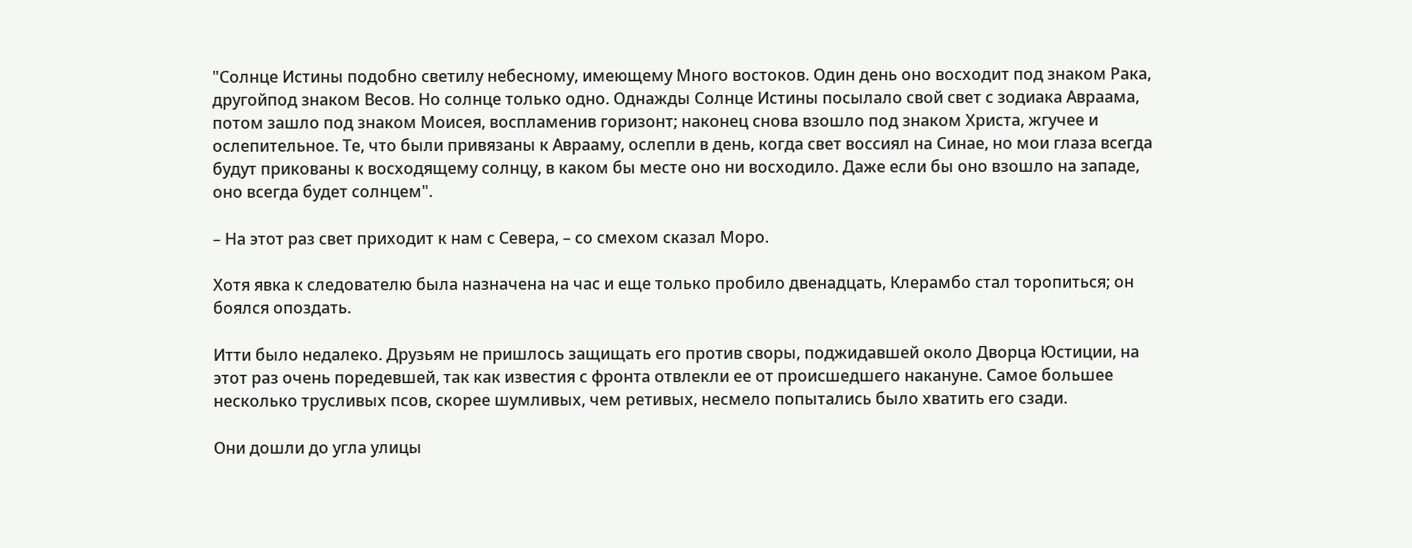"Солнце Истины подобно светилу небесному, имеющему Много востоков. Один день оно восходит под знаком Рака, другойпод знаком Весов. Но солнце только одно. Однажды Солнце Истины посылало свой свет с зодиака Авраама, потом зашло под знаком Моисея, воспламенив горизонт; наконец снова взошло под знаком Христа, жгучее и ослепительное. Те, что были привязаны к Аврааму, ослепли в день, когда свет воссиял на Синае, но мои глаза всегда будут прикованы к восходящему солнцу, в каком бы месте оно ни восходило. Даже если бы оно взошло на западе, оно всегда будет солнцем".

– На этот раз свет приходит к нам с Севера, – со смехом сказал Моро.

Хотя явка к следователю была назначена на час и еще только пробило двенадцать, Клерамбо стал торопиться; он боялся опоздать.

Итти было недалеко. Друзьям не пришлось защищать его против своры, поджидавшей около Дворца Юстиции, на этот раз очень поредевшей, так как известия с фронта отвлекли ее от происшедшего накануне. Самое большее несколько трусливых псов, скорее шумливых, чем ретивых, несмело попытались было хватить его сзади.

Они дошли до угла улицы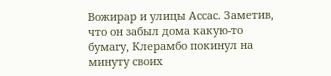Вожирар и улицы Ассас. Заметив, что он забыл дома какую-то бумагу, Клерамбо покинул на минуту своих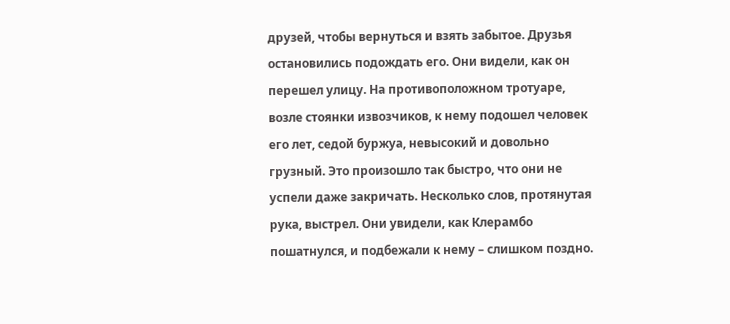друзей, чтобы вернуться и взять забытое. Друзья остановились подождать его. Они видели, как он перешел улицу. На противоположном тротуаре, возле стоянки извозчиков, к нему подошел человек его лет, седой буржуа, невысокий и довольно грузный. Это произошло так быстро, что они не успели даже закричать. Несколько слов, протянутая рука, выстрел. Они увидели, как Клерамбо пошатнулся, и подбежали к нему – слишком поздно.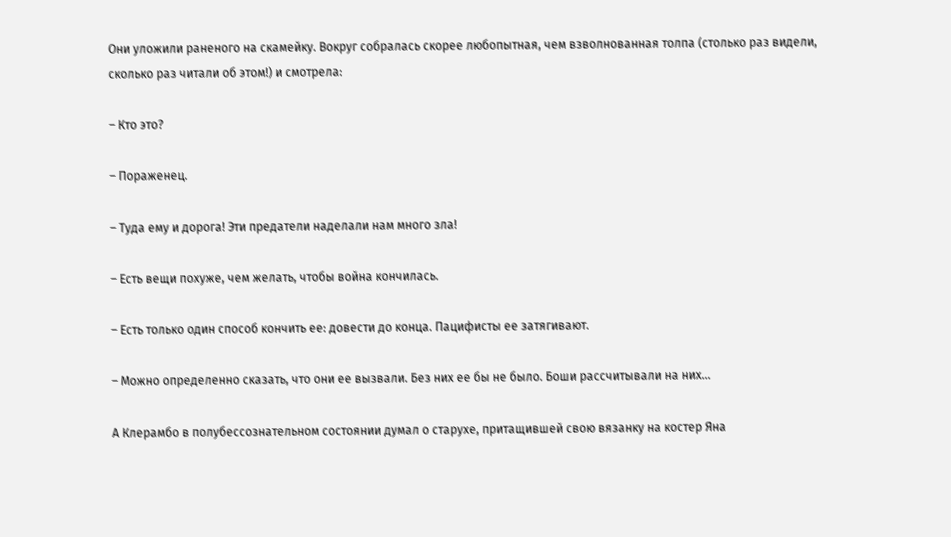Они уложили раненого на скамейку. Вокруг собралась скорее любопытная, чем взволнованная толпа (столько раз видели, сколько раз читали об этом!) и смотрела:

– Кто это?

– Пораженец.

– Туда ему и дорога! Эти предатели наделали нам много зла!

– Есть вещи похуже, чем желать, чтобы война кончилась.

– Есть только один способ кончить ее: довести до конца. Пацифисты ее затягивают.

– Можно определенно сказать, что они ее вызвали. Без них ее бы не было. Боши рассчитывали на них…

А Клерамбо в полубессознательном состоянии думал о старухе, притащившей свою вязанку на костер Яна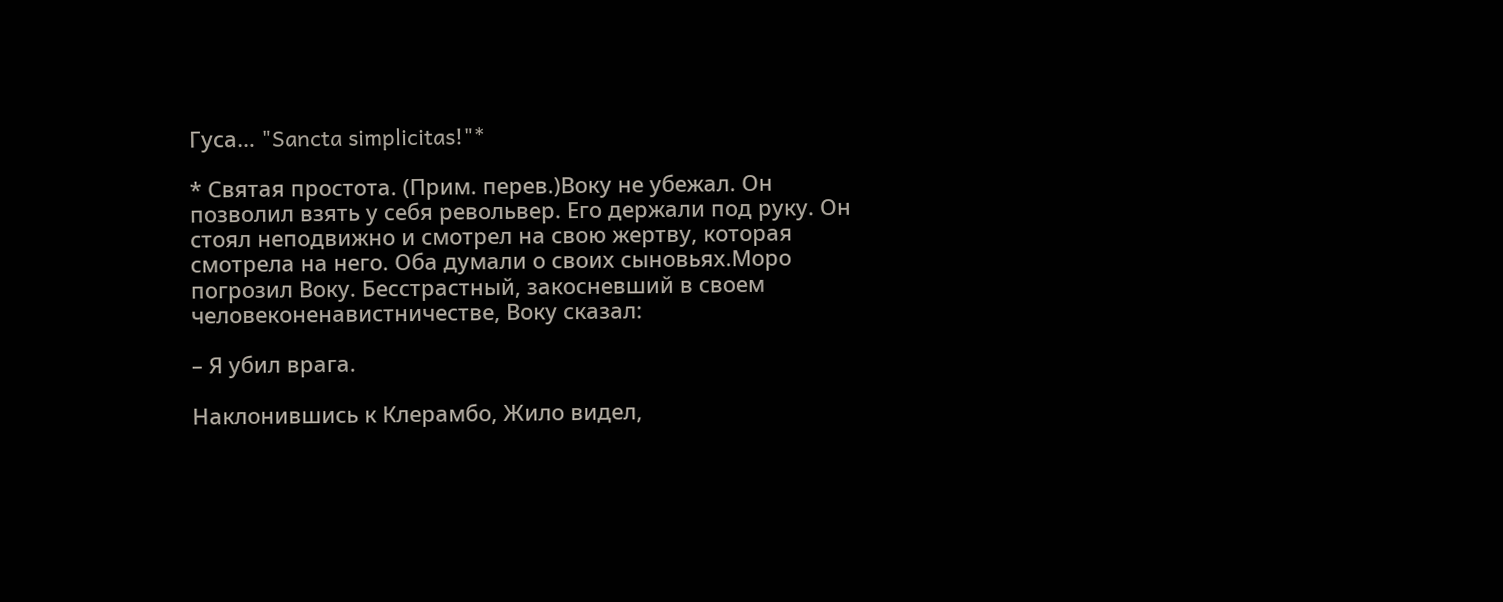Гуса… "Sancta simplicitas!"*

* Святая простота. (Прим. перев.)Воку не убежал. Он позволил взять у себя револьвер. Его держали под руку. Он стоял неподвижно и смотрел на свою жертву, которая смотрела на него. Оба думали о своих сыновьях.Моро погрозил Воку. Бесстрастный, закосневший в своем человеконенавистничестве, Воку сказал:

– Я убил врага.

Наклонившись к Клерамбо, Жило видел,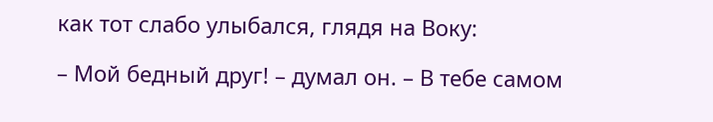как тот слабо улыбался, глядя на Воку:

– Мой бедный друг! – думал он. – В тебе самом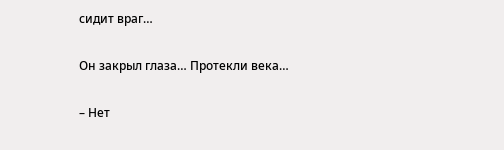сидит враг…

Он закрыл глаза… Протекли века…

– Нет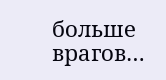больше врагов…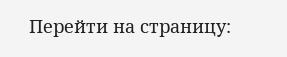Перейти на страницу: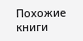Похожие книги